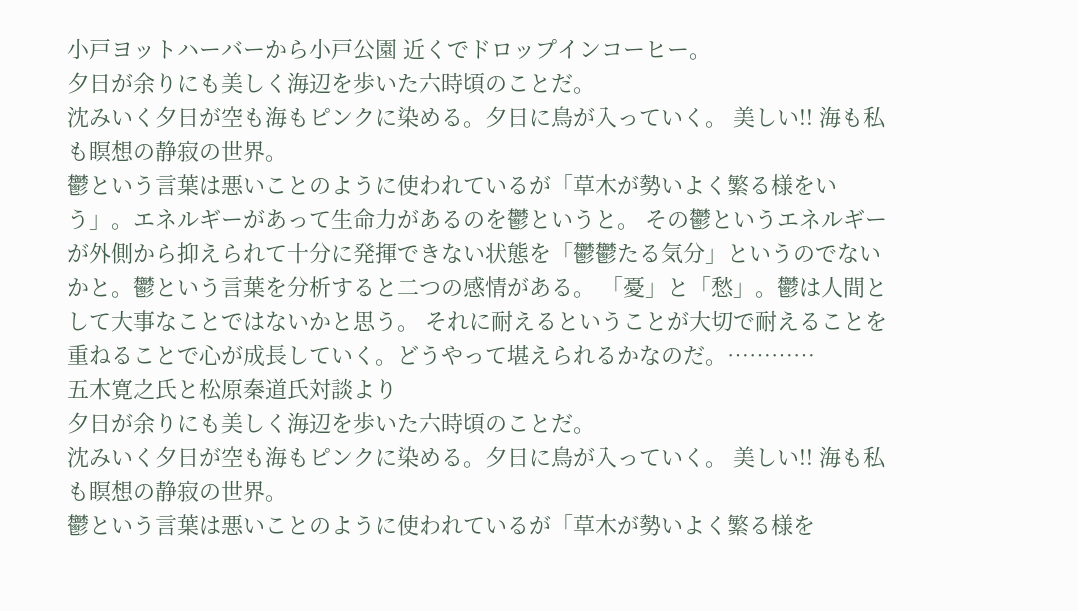小戸ヨットハーバーから小戸公園 近くでドロップインコーヒー。
夕日が余りにも美しく海辺を歩いた六時頃のことだ。
沈みいく夕日が空も海もピンクに染める。夕日に鳥が入っていく。 美しい!! 海も私も瞑想の静寂の世界。
鬱という言葉は悪いことのように使われているが「草木が勢いよく繁る様をいう」。エネルギーがあって生命力があるのを鬱というと。 その鬱というエネルギーが外側から抑えられて十分に発揮できない状態を「鬱鬱たる気分」というのでないかと。鬱という言葉を分析すると二つの感情がある。 「憂」と「愁」。鬱は人間として大事なことではないかと思う。 それに耐えるということが大切で耐えることを重ねることで心が成長していく。どうやって堪えられるかなのだ。…………
五木寛之氏と松原秦道氏対談より
夕日が余りにも美しく海辺を歩いた六時頃のことだ。
沈みいく夕日が空も海もピンクに染める。夕日に鳥が入っていく。 美しい!! 海も私も瞑想の静寂の世界。
鬱という言葉は悪いことのように使われているが「草木が勢いよく繁る様を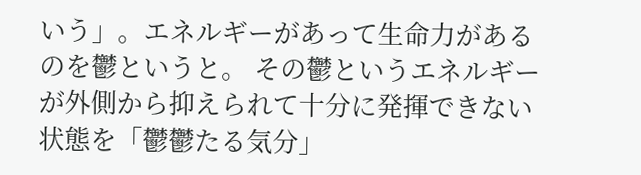いう」。エネルギーがあって生命力があるのを鬱というと。 その鬱というエネルギーが外側から抑えられて十分に発揮できない状態を「鬱鬱たる気分」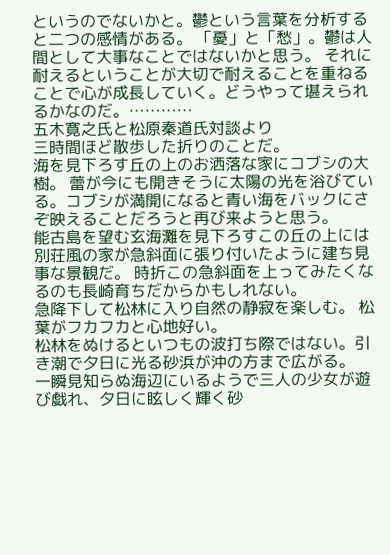というのでないかと。鬱という言葉を分析すると二つの感情がある。 「憂」と「愁」。鬱は人間として大事なことではないかと思う。 それに耐えるということが大切で耐えることを重ねることで心が成長していく。どうやって堪えられるかなのだ。…………
五木寛之氏と松原秦道氏対談より
三時間ほど散歩した折りのことだ。
海を見下ろす丘の上のお洒落な家にコブシの大樹。 蕾が今にも開きそうに太陽の光を浴びている。コブシが満開になると青い海をバックにさぞ映えることだろうと再び来ようと思う。
能古島を望む玄海灘を見下ろすこの丘の上には別荘風の家が急斜面に張り付いたように建ち見事な景観だ。 時折この急斜面を上ってみたくなるのも長崎育ちだからかもしれない。
急降下して松林に入り自然の静寂を楽しむ。 松葉がフカフカと心地好い。
松林をぬけるといつもの波打ち際ではない。引き潮で夕日に光る砂浜が沖の方まで広がる。
一瞬見知らぬ海辺にいるようで三人の少女が遊び戯れ、夕日に眩しく輝く砂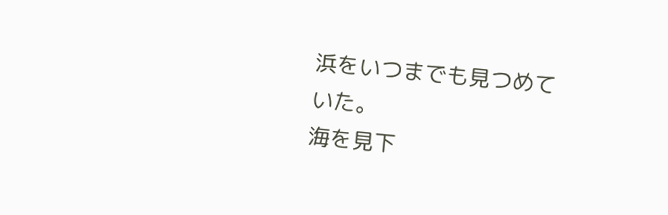浜をいつまでも見つめていた。
海を見下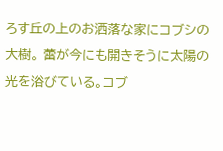ろす丘の上のお洒落な家にコブシの大樹。 蕾が今にも開きそうに太陽の光を浴びている。コブ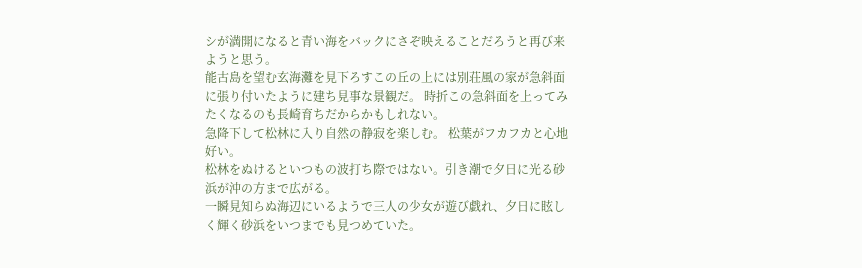シが満開になると青い海をバックにさぞ映えることだろうと再び来ようと思う。
能古島を望む玄海灘を見下ろすこの丘の上には別荘風の家が急斜面に張り付いたように建ち見事な景観だ。 時折この急斜面を上ってみたくなるのも長崎育ちだからかもしれない。
急降下して松林に入り自然の静寂を楽しむ。 松葉がフカフカと心地好い。
松林をぬけるといつもの波打ち際ではない。引き潮で夕日に光る砂浜が沖の方まで広がる。
一瞬見知らぬ海辺にいるようで三人の少女が遊び戯れ、夕日に眩しく輝く砂浜をいつまでも見つめていた。